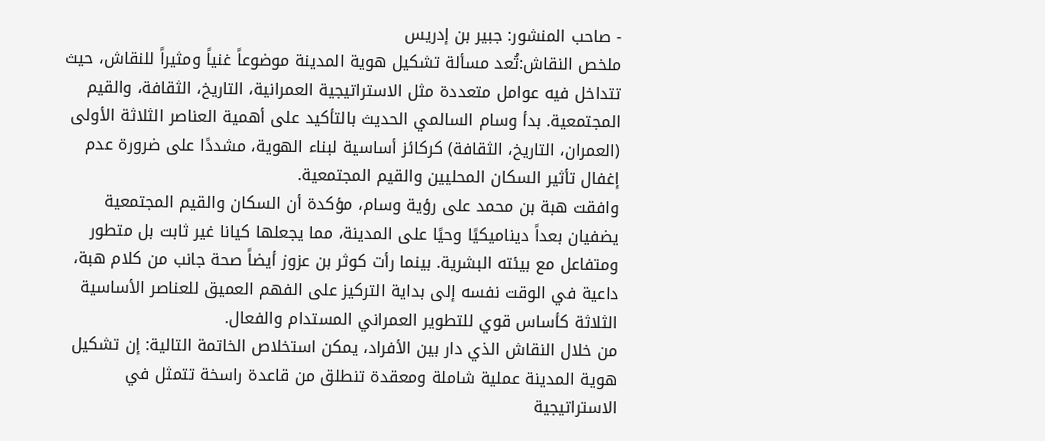- صاحب المنشور: جبير بن إدريس
ملخص النقاش:تُعد مسألة تشكيل هوية المدينة موضوعاً غنياً ومثيراً للنقاش، حيث تتداخل فيه عوامل متعددة مثل الاستراتيجية العمرانية، التاريخ، الثقافة، والقيم المجتمعية. بدأ وسام السالمي الحديث بالتأكيد على أهمية العناصر الثلاثة الأولى (العمران، التاريخ، الثقافة) كركائز أساسية لبناء الهوية، مشددًا على ضرورة عدم إغفال تأثير السكان المحليين والقيم المجتمعية.
وافقت هبة بن محمد على رؤية وسام، مؤكدة أن السكان والقيم المجتمعية يضفيان بعداً ديناميكيًا وحيًا على المدينة، مما يجعلها كيانا غير ثابت بل متطور ومتفاعل مع بيئته البشرية. بينما رأت كوثر بن عزوز أيضاً صحة جانب من كلام هبة، داعية في الوقت نفسه إلى بداية التركيز على الفهم العميق للعناصر الأساسية الثلاثة كأساس قوي للتطوير العمراني المستدام والفعال.
من خلال النقاش الذي دار بين الأفراد، يمكن استخلاص الخاتمة التالية: إن تشكيل هوية المدينة عملية شاملة ومعقدة تنطلق من قاعدة راسخة تتمثل في الاستراتيجية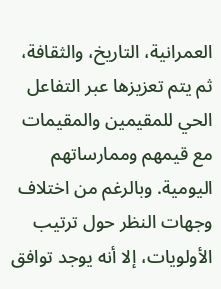العمرانية، التاريخ، والثقافة، ثم يتم تعزيزها عبر التفاعل الحي للمقيمين والمقيمات مع قيمهم وممارساتهم اليومية. وبالرغم من اختلاف وجهات النظر حول ترتيب الأولويات، إلا أنه يوجد توافق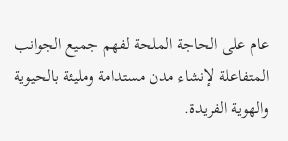عام على الحاجة الملحة لفهم جميع الجوانب المتفاعلة لإنشاء مدن مستدامة ومليئة بالحيوية والهوية الفريدة.